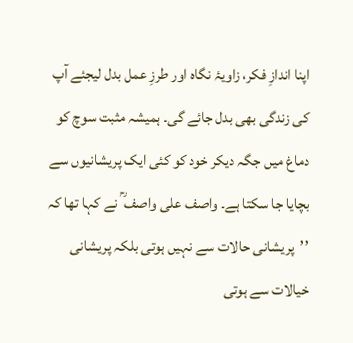اپنا اندازِ فکر، زاویۂ نگاہ اور طرزِ عمل بدل لیجئے آپ کی زندگی بھی بدل جائے گی۔ ہمیشہ مثبت سوچ کو دماغ میں جگہ دیکر خود کو کئی ایک پریشانیوں سے بچایا جا سکتا ہے۔ واصف علی واصف ؒ نے کہا تھا کہ ’’پریشانی حالات سے نہیں ہوتی بلکہ پریشانی خیالات سے ہوتی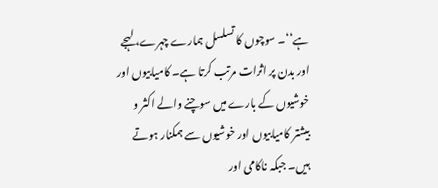ہے‘‘۔ سوچوں کا تسلسل ہمارے چہرے، لہجے اور بدن پر اثرات مرتب کرتا ہے۔ کامیابیوں اور خوشیوں کے بارے میں سوچنے والے اکثر و بیشتر کامیابیوں اور خوشیوں سے ہمکنار ہوتے
ہیں۔ جبکہ ناکامی اور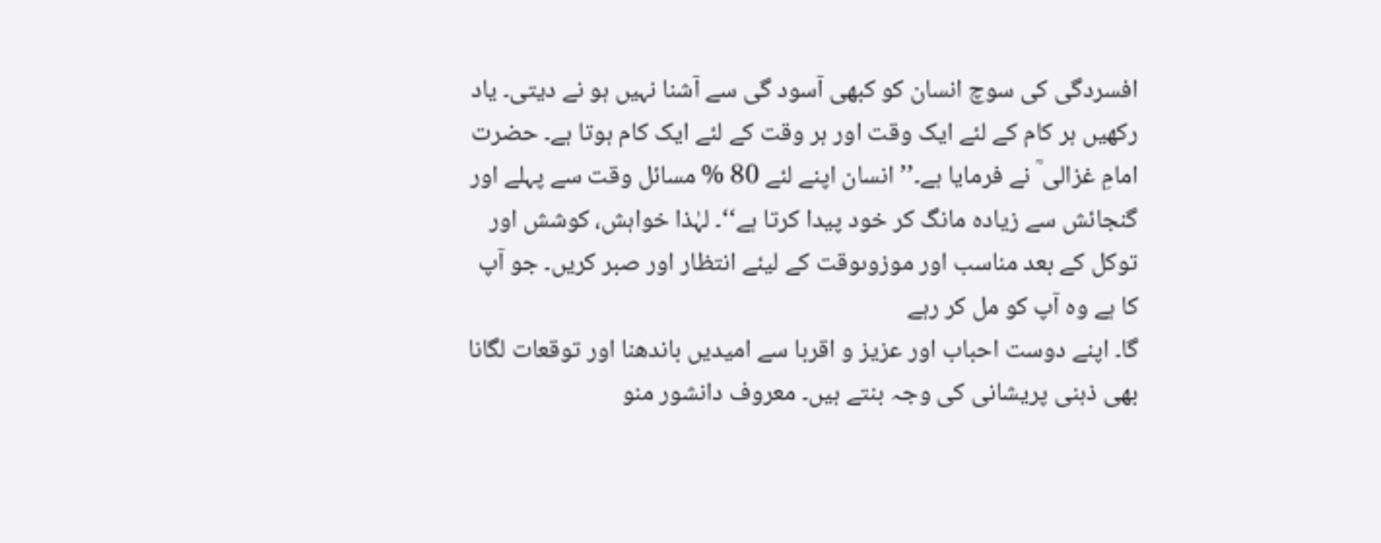افسردگی کی سوچ انسان کو کبھی آسود گی سے آشنا نہیں ہو نے دیتی۔ یاد رکھیں ہر کام کے لئے ایک وقت اور ہر وقت کے لئے ایک کام ہوتا ہے۔ حضرت امامِ غزالی ؒ نے فرمایا ہے۔’’انسان اپنے لئے 80 % مسائل وقت سے پہلے اور گنجائش سے زیادہ مانگ کر خود پیدا کرتا ہے‘‘۔ لہٰذا خواہش، کوشش اور توکل کے بعد مناسب اور موزوںوقت کے لیئے انتظار اور صبر کریں۔ جو آپ کا ہے وہ آپ کو مل کر رہے
گا۔ اپنے دوست احباب اور عزیز و اقربا سے امیدیں باندھنا اور توقعات لگانا بھی ذہنی پریشانی کی وجہ بنتے ہیں۔ معروف دانشور منو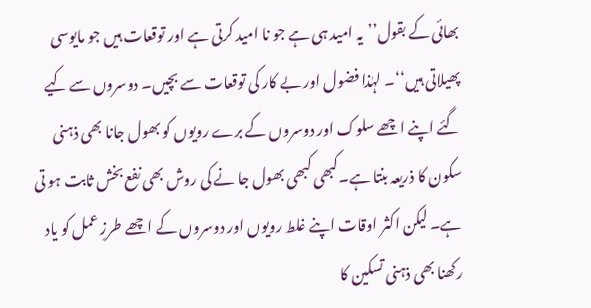بھائی کے بقول’’یہ امید ہی ہے جو نا امید کرتی ہے اور توقعات ہیں جو مایوسی پھیلاتی ہیں‘‘۔ لہٰذا فضول اور بے کار کی توقعات سے بچیں۔ دوسروں سے کیے گئے اپنے اچھے سلوک اور دوسروں کے برے رویوں کو بھول جانا بھی ذہنی سکون کا ذریعہ بنتا ہے۔کبھی کبھی بھول جا نے کی روش بھی نفع بخش ثابت ہو تی ہے۔ لیکن اکثر اوقات اپنے غلط رویوں اور دوسروں کے اچھے طرزِ عمل کو یاد رکھنا بھی ذہنی تسکین کا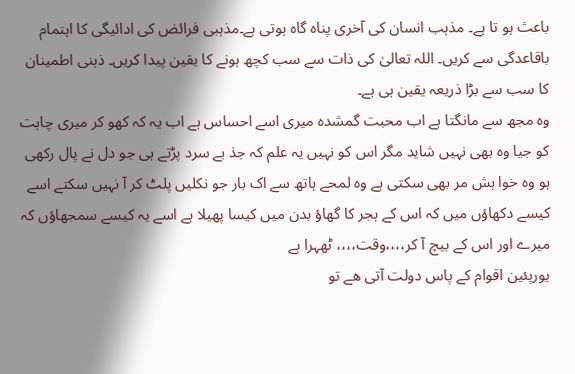باعث ہو تا ہے۔ مذہب انسان کی آخری پناہ گاہ ہوتی ہے۔مذہبی فرائض کی ادائیگی کا اہتمام باقاعدگی سے کریں۔ اللہ تعالیٰ کی ذات سے سب کچھ ہونے کا یقین پیدا کریں۔ ذہنی اطمینان کا سب سے بڑا ذریعہ یقین ہی ہے۔
وہ مجھ سے مانگتا ہے اب محبت گمشدہ میری اسے احساس ہے اب یہ کہ کھو کر میری چاہت کو جیا وہ بھی نہیں شاید مگر اس کو نہیں یہ علم کہ جذ بے سرد پڑتے ہی جو دل نے پال رکھی ہو وہ خوا ہش مر بھی سکتی ہے وہ لمحے ہاتھ سے اک بار جو نکلیں پلٹ کر آ نہیں سکتے اسے کیسے دکھاؤں میں کہ اس کے ہجر کا گھاؤ بدن میں کیسا پھیلا ہے اسے یہ کیسے سمجھاؤں کہ میرے اور اس کے بیچ آ کر،،،،وقت،،،، ٹھہرا ہے
یورپئین اقوام کے پاس دولت آتی ھے تو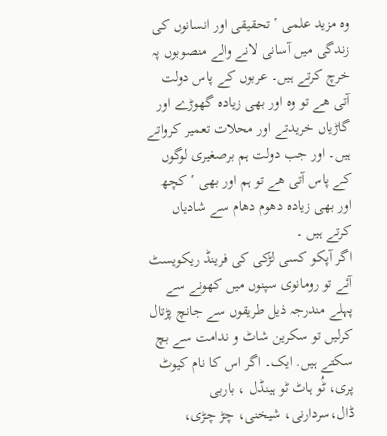وہ مزید علمی ‛ تحقیقی اور انسانوں کی زندگی میں آسانی لانے والے منصوبوں پہ خرچ کرتے ہیں۔ عربوں کے پاس دولت آتی ھے تو وہ اور بھی زیادہ گھوڑے اور گاڑیاں خریدتے اور محلات تعمیر کرواتے ہیں۔ اور جب دولت ہم برصغیری لوگوں کے پاس آتی ھے تو ہم اور بھی ‛ کچھ اور بھی زیادہ دھوم دھام سے شادیاں کرتے ہیں ۔
اگر آپکو کسی لڑکی کی فرینڈ ریکویسٹ آئے تو رومانوی سپنوں میں کھونے سے پہلے مندرجہ ذیل طریقوں سے جانچ پڑتال کرلیں تو سکرین شاٹ و ندامت سے بچ سکتے ہیں. ایک۔ اگر اس کا نام کیوٹ پری، ٹُو ہاٹ ٹو ہینڈل ، باربی ڈال،سردارنی، شیخنی، چڑ چڑی،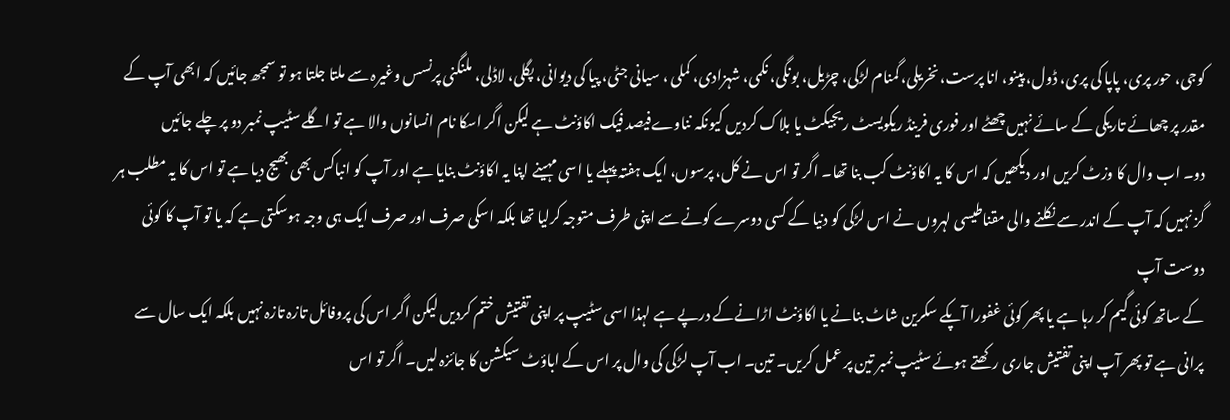کوجی، حور پری، پاپا کی پری، ڈول، پینو، انا پرست، نخریلی، گمنام لڑکی، چڑیل، بونگی، نکمی، شہزادی، کملی ، سیانی جٹی، پیا کی دیوانی، پگلی، لاڈلی، ملنگنی پرنسس وغیرہ سے ملتا جلتا ہو تو سمجھ جائیں کہ ابھی آپ کے مقدر پر چھائے تاریکی کے سائے نہیں چھٹے اور فوری فرینڈ ریکویسٹ ریجیکٹ یا بلاک کردیں کیونکہ نناوےفیصد فیک اکاؤنٹ ہے لیکن اگر اسکا نام انسانوں والا ہے تو اگلے سٹیپ نمبر دو پر چلے جائیں
دو۔ اب وال کا وزٹ کریں اور دیکھیں کہ اس کا یہ اکاؤنٹ کب بنا تھا۔ اگر تو اس نے کل، پرسوں، ایک ہفتہ پہلے یا اسی مہینے اپنا یہ اکاؤنٹ بنایا ہے اور آپ کو انباکس بھی بھیج دیا ہے تو اس کا یہ مطلب ہر گز نہیں کہ آپ کے اندر سے نکلنے والی مقناطیسی لہروں نے اس لڑکی کو دنیا کے کسی دوسرے کونے سے اپنی طرف متوجہ کرلیا تھا بلکہ اسکی صرف اور صرف ایک ہی وجہ ہوسکتی ہے کہ یا تو آپ کا کوئی دوست آپ
کے ساتھ کوئی گیم کر رہا ہے یا پھر کوئی غفورا آپکے سکرین شاٹ بنانے یا اکاؤنٹ اڑانےکے درپے ہے لہذا اسی سٹیپ پر اپنی تفتیش ختم کردیں لیکن اگر اس کی پروفائل تازہ تازہ نہیں بلکہ ایک سال سے پرانی ہے تو پھر آپ اپنی تفتیش جاری رکھتے ہوئے سٹیپ نمبر تین پر عمل کریں۔ تین۔ اب آپ لڑکی کی وال پر اس کے اباؤٹ سیکشن کا جائزہ لیں۔ اگر تو اس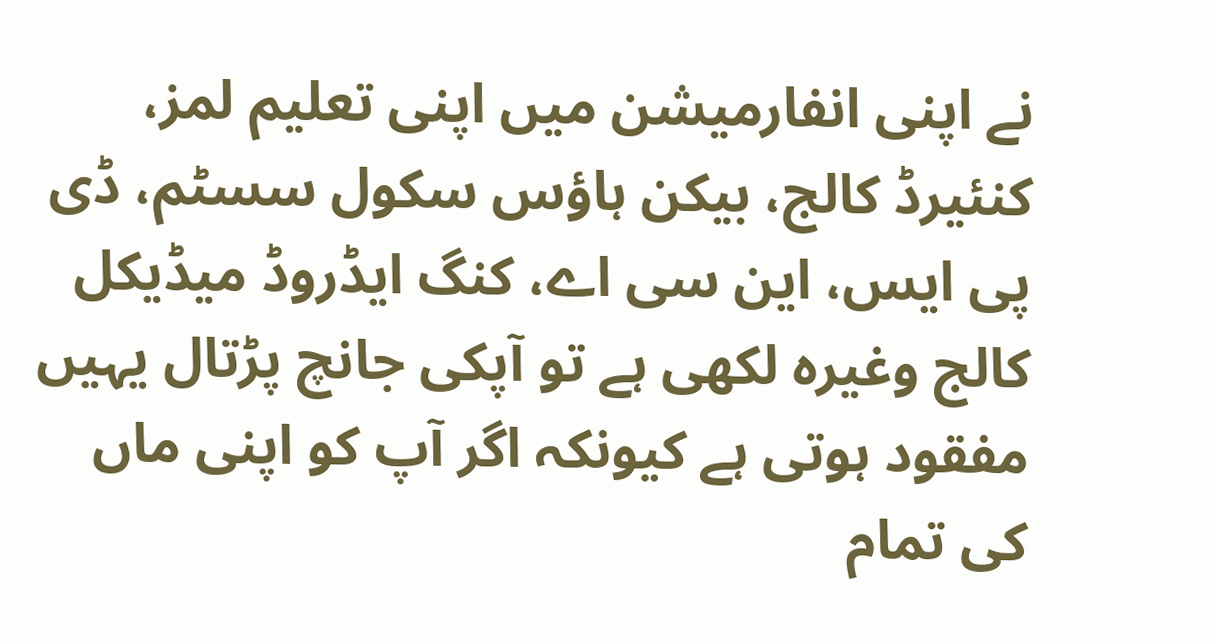نے اپنی انفارمیشن میں اپنی تعلیم لمز، کنئیرڈ کالج، بیکن ہاؤس سکول سسٹم، ڈی پی ایس، این سی اے، کنگ ایڈروڈ میڈیکل کالج وغیرہ لکھی ہے تو آپکی جانچ پڑتال یہیں مفقود ہوتی ہے کیونکہ اگر آپ کو اپنی ماں کی تمام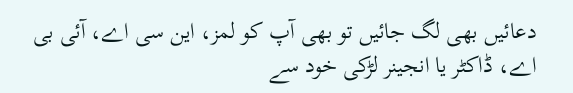دعائیں بھی لگ جائیں تو بھی آپ کو لمز، این سی اے، آئی بی اے، ڈاکٹر یا انجینر لڑکی خود سے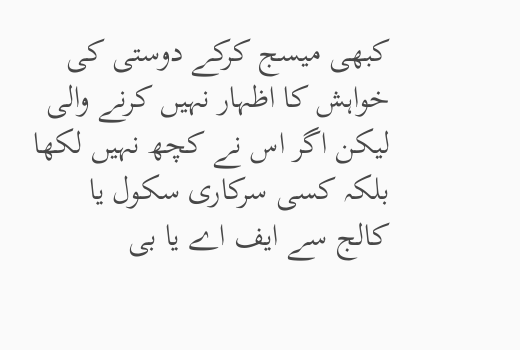کبھی میسج کرکے دوستی کی خواہش کا اظہار نہیں کرنے والی لیکن اگر اس نے کچھ نہیں لکھا بلکہ کسی سرکاری سکول یا
کالج سے ایف اے یا بی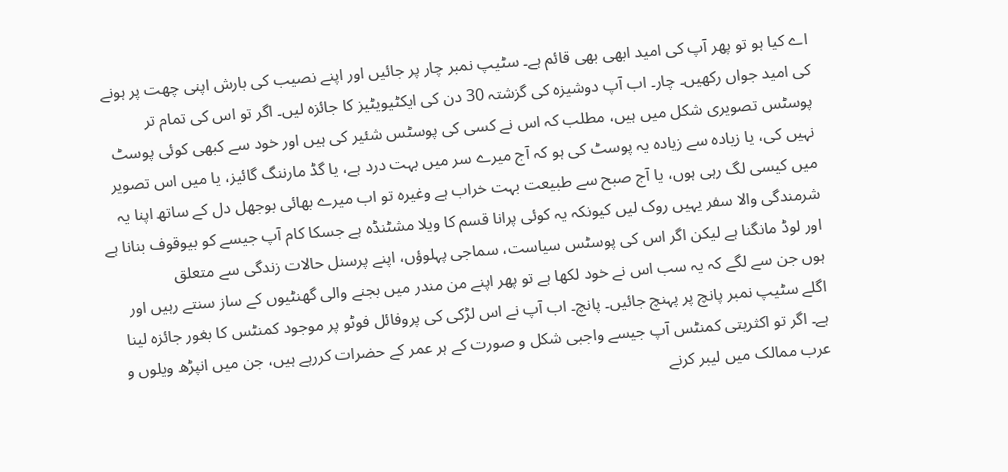اے کیا ہو تو پھر آپ کی امید ابھی بھی قائم ہے۔ سٹیپ نمبر چار پر جائیں اور اپنے نصیب کی بارش اپنی چھت پر ہونے کی امید جواں رکھیں۔ چار۔ اب آپ دوشیزہ کی گزشتہ 30 دن کی ایکٹیویٹیز کا جائزہ لیں۔ اگر تو اس کی تمام تر پوسٹس تصویری شکل میں ہیں، مطلب کہ اس نے کسی کی پوسٹس شئیر کی ہیں اور خود سے کبھی کوئی پوسٹ نہیں کی، یا زیادہ سے زیادہ یہ پوسٹ کی ہو کہ آج میرے سر میں بہت درد ہے، یا گڈ مارننگ گائیز، یا میں اس تصویر میں کیسی لگ رہی ہوں، یا آج صبح سے طبیعت بہت خراب ہے وغیرہ تو اب میرے بھائی بوجھل دل کے ساتھ اپنا یہ شرمندگی والا سفر یہیں روک لیں کیونکہ یہ کوئی پرانا قسم کا ویلا مشٹنڈہ ہے جسکا کام آپ جیسے کو بیوقوف بنانا ہے اور لوڈ مانگنا ہے لیکن اگر اس کی پوسٹس سیاست، سماجی پہلوؤں، اپنے پرسنل حالات زندگی سے متعلق
ہوں جن سے لگے کہ یہ سب اس نے خود لکھا ہے تو پھر اپنے من مندر میں بجنے والی گھنٹیوں کے ساز سنتے رہیں اور اگلے سٹیپ نمبر پانچ پر پہنچ جائیں۔ پانچ۔ اب آپ نے اس لڑکی کی پروفائل فوٹو پر موجود کمنٹس کا بغور جائزہ لینا ہے۔ اگر تو اکثریتی کمنٹس آپ جیسے واجبی شکل و صورت کے ہر عمر کے حضرات کررہے ہیں، جن میں انپڑھ ویلوں و عرب ممالک میں لیبر کرنے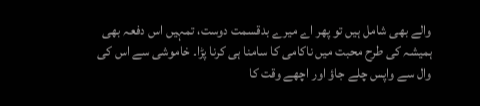والے بھی شامل ہیں تو پھر اے میرے بدقسمت دوست، تمہیں اس دفعہ بھی ہمیشہ کی طرح محبت میں ناکامی کا سامنا ہی کرنا پڑا۔ خاموشی سے اس کی وال سے واپس چلے جاؤ اور اچھے وقت کا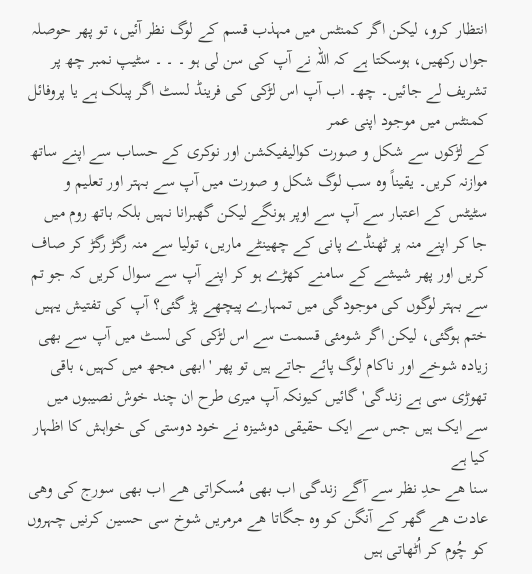انتظار کرو، لیکن اگر کمنٹس میں مہذب قسم کے لوگ نظر آئیں، تو پھر حوصلہ جواں رکھیں، ہوسکتا ہے کہ اللہ نے آپ کی سن لی ہو ۔ ۔ ۔ سٹیپ نمبر چھ پر تشریف لے جائیں۔ چھ۔ اب آپ اس لڑکی کی فرینڈ لسٹ اگر پبلک ہے یا پروفائل کمنٹس میں موجود اپنی عمر
کے لڑکوں سے شکل و صورت کوالیفیکشن اور نوکری کے حساب سے اپنے ساتھ موازنہ کریں۔ یقیناً وہ سب لوگ شکل و صورت میں آپ سے بہتر اور تعلیم و سٹیٹس کے اعتبار سے آپ سے اوپر ہونگے لیکن گھبرانا نہیں بلکہ باتھ روم میں جا کر اپنے منہ پر ٹھنڈے پانی کے چھینٹے ماریں، تولیا سے منہ رگڑ رگڑ کر صاف کریں اور پھر شیشے کے سامنے کھڑے ہو کر اپنے آپ سے سوال کریں کہ جو تم سے بہتر لوگوں کی موجودگی میں تمہارے پیچھے پڑ گئی؟ آپ کی تفتیش یہیں ختم ہوگئی، لیکن اگر شومئی قسمت سے اس لڑکی کی لسٹ میں آپ سے بھی زیادہ شوخے اور ناکام لوگ پائے جاتے ہیں تو پھر 'ابھی مجھ میں کہیں، باقی تھوڑی سی ہے زندگی' گائیں کیونکہ آپ میری طرح ان چند خوش نصیبوں میں سے ایک ہیں جس سے ایک حقیقی دوشیزہ نے خود دوستی کی خواہش کا اظہار کیا ہے
سنا ھے حدِ نظر سے آگے زندگی اب بھی مُسکراتی ھے اب بھی سورج کی وھی عادت ھے گھر کے آنگن کو وہ جگاتا ھے مرمریں شوخ سی حسین کرنیں چہروں کو چُوم کر اُٹھاتی ہیں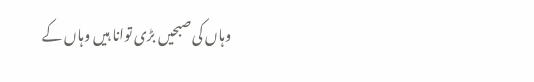وہاں کی صبحیں بڑی توانا ہیں وہاں کے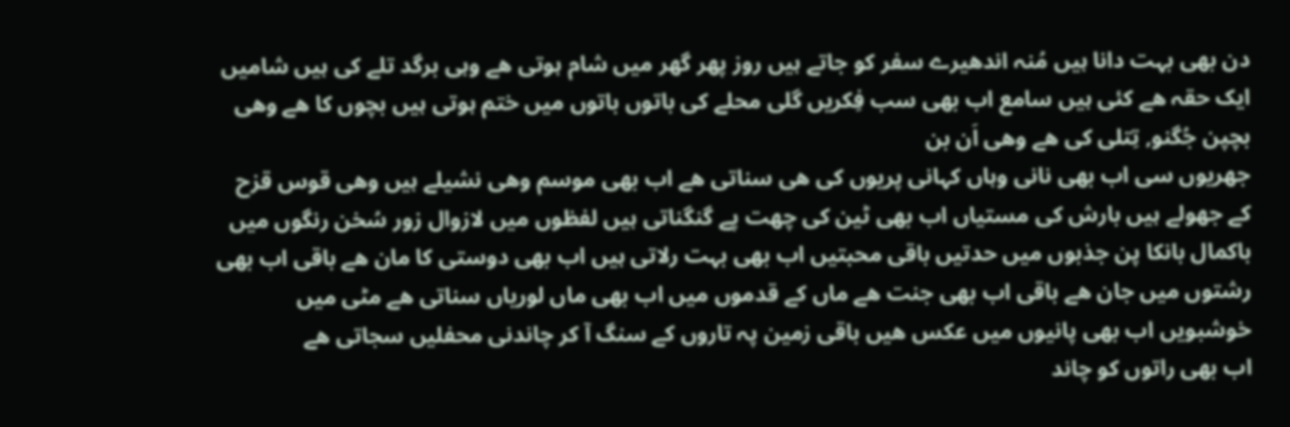دن بھی بہت دانا ہیں مُنہ اندھیرے سفر کو جاتے ہیں روز پھر گھر میں شام ہوتی ھے وہی برگد تلے کی ہیں شامیں ایک حقہ ھے کئی ہیں سامع اب بھی سب فِکریں گلی محلے کی باتوں باتوں میں ختم ہوتی ہیں بچوں کا ھے وھی بچپن جُگنو, تِتلی کی هے وھی اَن بن
جھریوں سی اب بھی نانی وہاں کہانی پریوں کى ھی سناتی ھے اب بھی موسم وھی نشیلے ہیں وھی قوس قزح کے جھولے ہیں بارش کی مستیاں اب بھی ٹین کی چھت پے گنگناتی ہیں لفظوں میں لازوال زور سُخن رنگوں میں باکمال بانکا پن جذبوں میں حدتیں باقی محبتیں اب بھی بہت رلاتی ہیں اب بھی دوستی کا مان ھے باقی اب بھی رشتوں میں جان ھے باقی اب بھی جنت ھے ماں کے قدموں میں اب بھی ماں لوریاں سناتی ھے مٹی میں خوشبویں اب بھی پانیوں میں عکس ھیں باقی زمین پہ تاروں کے سنگ آ کر چاندنی محفلیں سجاتی هے
اب بھی راتوں کو چاند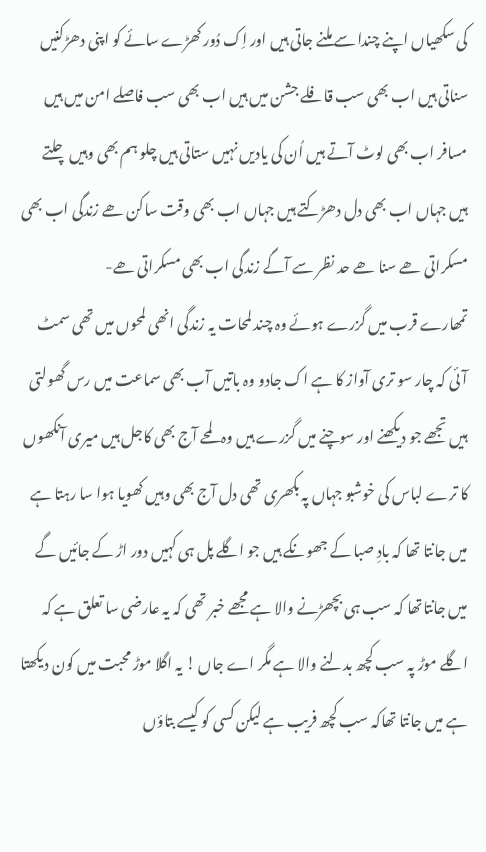کی سکھیاں اپنے چندا سے ملنے جاتی ہیں اور اِک دُور کھڑے سائے کو اپنی دھڑکنیں سناتی ہیں اب بھی سب قافلے جشن میں ہیں اب بھی سب فاصلے امن میں ہیں مسافر اب بھی لوٹ آتے ہیں اُن کی یادیں نہیں ستاتی ہیں چلو ہم بھی وہیں چلتے ہیں جہاں اب بھی دل دھڑکتے ہیں جہاں اب بھی وقت ساکن ھے زندگی اب بھی مسکراتی ھے سنا ھے حد نظر سے آگے زندگی اب بھی مسکراتی ھے-
تمھارے قرب میں گزرے ہوئے وہ چند لمحات یہ زندگی انھی لمحوں میں تھی سمٹ آئی کہ چار سو تری آواز کا ہے اک جادو وہ باتیں آب بھی سماعت میں رس گھولتی ہیں تجھے جو دیکھنے اور سوچنے میں گزرے ہیں وہ لمحے آج بھی کاجل ہیں میری آنکھوں کا ترے لباس کی خوشبو جہاں پہ بکھری تھی دل آج بھی وہیں کھویا ہوا سا رہتا ہے میں جانتا تھا کہ بادِ صبا کے جھونکے ہیں جو اگلے پل ہی کہیں دور اڑ کے جائیں گے میں جانتاتھا کہ سب ہی بچھڑنے والا ہے مجھے خبر تھی کہ یہ عارضی سا تعلق ہے کہ اگلے موڑ پہ سب کچھ بدلنے والا ہے مگر اے جاں ! یہ اگلا موڑ محبت میں کون دیکھتا ہے میں جانتا تھاکہ سب کچھ فریب ہے لیکن کسی کو کیسے بتاؤں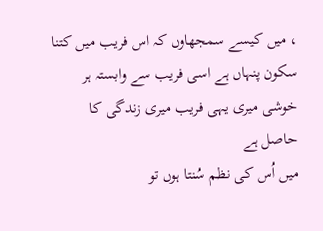، میں کیسے سمجھاوں کہ اس فریب میں کتنا سکون پنہاں ہے اسی فریب سے وابستہ ہر خوشی میری یہی فریب میری زندگی کا حاصل ہے
میں اُس کی نظم سُنتا ہوں تو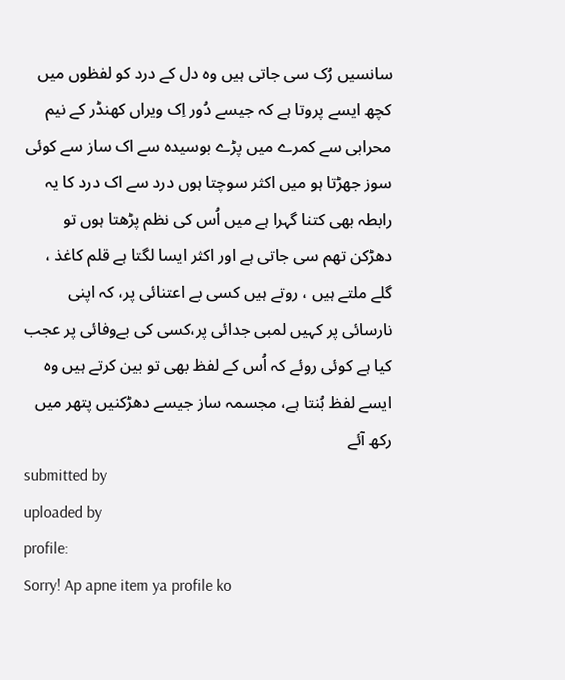سانسیں رُک سی جاتی ہیں وہ دل کے درد کو لفظوں میں کچھ ایسے پروتا ہے کہ جیسے دُور اِک ویراں کھنڈر کے نیم محرابی سے کمرے میں پڑے بوسیدہ سے اک ساز سے کوئی سوز جھڑتا ہو میں اکثر سوچتا ہوں درد سے اک درد کا یہ رابطہ بھی کتنا گہرا ہے میں اُس کی نظم پڑھتا ہوں تو دھڑکن تھم سی جاتی ہے اور اکثر ایسا لگتا ہے قلم کاغذ ، گلے ملتے ہیں ، روتے ہیں کسی بے اعتنائی پر، کہ اپنی نارسائی پر کہیں لمبی جدائی پر،کسی کی بےوفائی پر عجب کیا ہے کوئی روئے کہ اُس کے لفظ بھی تو بین کرتے ہیں وہ ایسے لفظ بُنتا ہے، مجسمہ ساز جیسے دھڑکنیں پتھر میں رکھ آئے
submitted by
uploaded by
profile:
Sorry! Ap apne item ya profile ko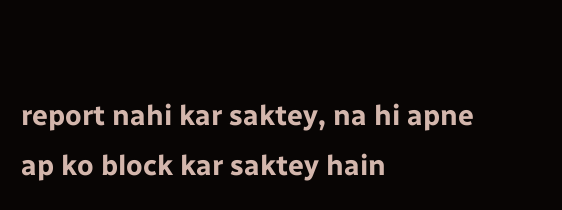report nahi kar saktey, na hi apne ap ko block kar saktey hain